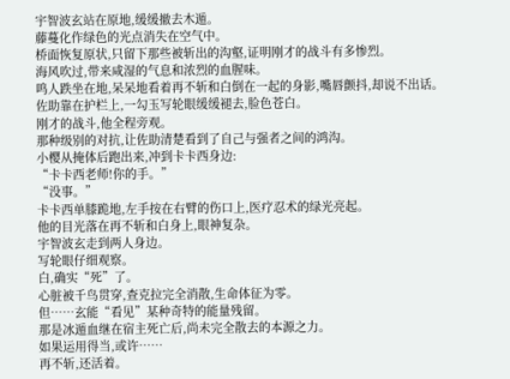宇智波玄站在原地,缓缓撤去木遁。
藤蔓化作绿色的光点消失在空气中。
桥面恢复原状,只留下那些被斩出的沟壑,证明刚才的战斗有多惨烈。
海风吹过,带来咸湿的气息和浓烈的血腥味。
鸣人跌坐在地,呆呆地看着再不斩和白倒在一起的身影,嘴唇颤抖,却说不出话。
佐助靠在护栏上,一勾玉写轮眼缓缓褪去,脸色苍白。
刚才的战斗,他全程旁观。
那种级别的对抗,让佐助清楚看到了自己与强者之间的鸿沟。
小樱从掩体后跑出来,冲到卡卡西身边:
“卡卡西老师!你的手。”
“没事。”
卡卡西单膝跪地,左手按在右臂的伤口上,医疗忍术的绿光亮起。
他的目光落在再不斩和白身上,眼神复杂。
宇智波玄走到两人身边。
写轮眼仔细观察。
白,确实“死”了。
心脏被千鸟贯穿,查克拉完全消散,生命体征为零。
但……玄能“看见”某种奇特的能量残留。
那是冰遁血继在宿主死亡后,尚未完全散去的本源之力。
如果运用得当,或许……
再不斩,还活着。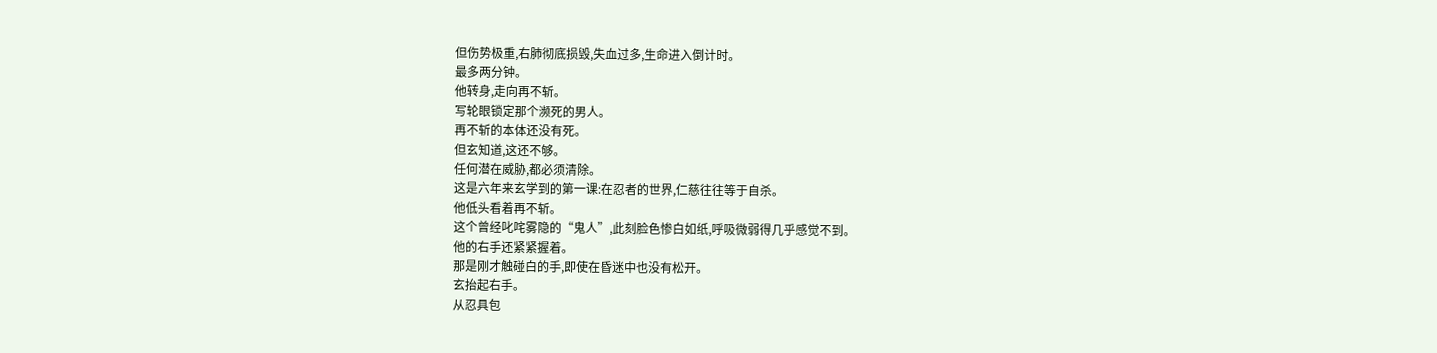但伤势极重,右肺彻底损毁,失血过多,生命进入倒计时。
最多两分钟。
他转身,走向再不斩。
写轮眼锁定那个濒死的男人。
再不斩的本体还没有死。
但玄知道,这还不够。
任何潜在威胁,都必须清除。
这是六年来玄学到的第一课:在忍者的世界,仁慈往往等于自杀。
他低头看着再不斩。
这个曾经叱咤雾隐的“鬼人”,此刻脸色惨白如纸,呼吸微弱得几乎感觉不到。
他的右手还紧紧握着。
那是刚才触碰白的手,即使在昏迷中也没有松开。
玄抬起右手。
从忍具包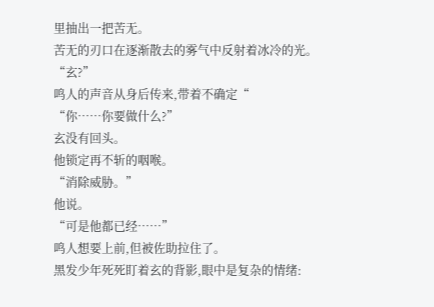里抽出一把苦无。
苦无的刃口在逐渐散去的雾气中反射着冰冷的光。
“玄?”
鸣人的声音从身后传来,带着不确定“
“你……你要做什么?”
玄没有回头。
他锁定再不斩的咽喉。
“消除威胁。”
他说。
“可是他都已经……”
鸣人想要上前,但被佐助拉住了。
黑发少年死死盯着玄的背影,眼中是复杂的情绪: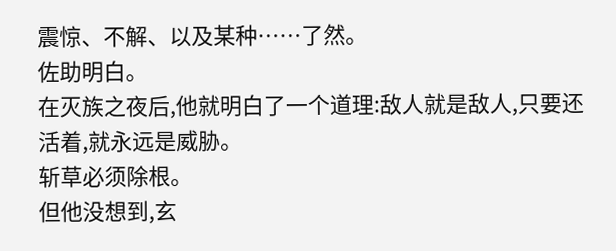震惊、不解、以及某种……了然。
佐助明白。
在灭族之夜后,他就明白了一个道理:敌人就是敌人,只要还活着,就永远是威胁。
斩草必须除根。
但他没想到,玄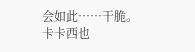会如此……干脆。
卡卡西也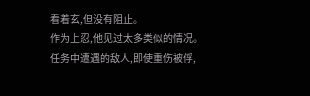看着玄,但没有阻止。
作为上忍,他见过太多类似的情况。
任务中遭遇的敌人,即使重伤被俘,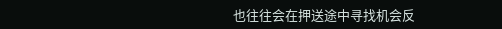也往往会在押送途中寻找机会反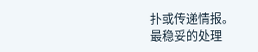扑或传递情报。
最稳妥的处理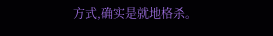方式,确实是就地格杀。